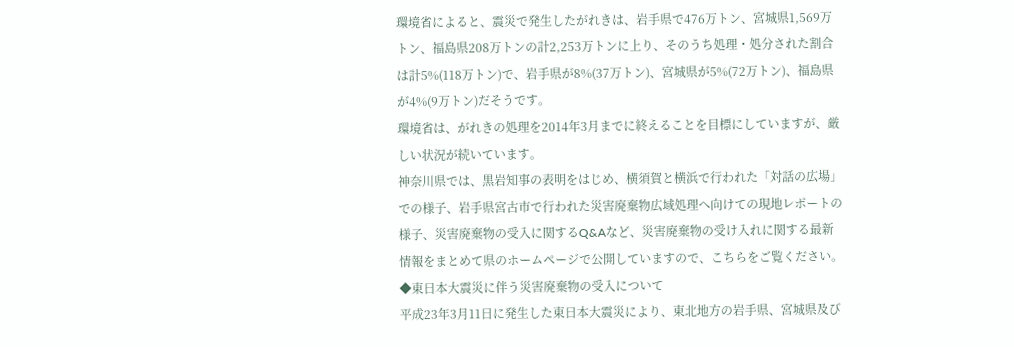環境省によると、震災で発生したがれきは、岩手県で476万トン、宮城県1,569万トン、福島県208万トンの計2,253万トンに上り、そのうち処理・処分された割合は計5%(118万トン)で、岩手県が8%(37万トン)、宮城県が5%(72万トン)、福島県が4%(9万トン)だそうです。
環境省は、がれきの処理を2014年3月までに終えることを目標にしていますが、厳しい状況が続いています。
神奈川県では、黒岩知事の表明をはじめ、横須賀と横浜で行われた「対話の広場」での様子、岩手県宮古市で行われた災害廃棄物広域処理へ向けての現地レポートの様子、災害廃棄物の受入に関するQ&Aなど、災害廃棄物の受け入れに関する最新情報をまとめて県のホームページで公開していますので、こちらをご覧ください。
◆東日本大震災に伴う災害廃棄物の受入について
平成23年3月11日に発生した東日本大震災により、東北地方の岩手県、宮城県及び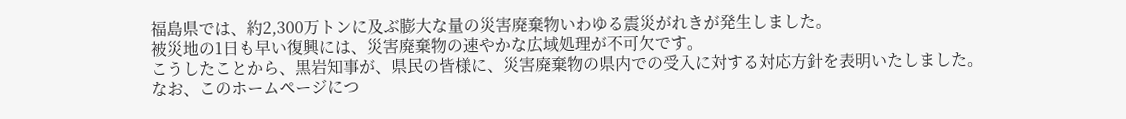福島県では、約2,300万トンに及ぶ膨大な量の災害廃棄物いわゆる震災がれきが発生しました。
被災地の1日も早い復興には、災害廃棄物の速やかな広域処理が不可欠です。
こうしたことから、黒岩知事が、県民の皆様に、災害廃棄物の県内での受入に対する対応方針を表明いたしました。
なお、このホームページにつ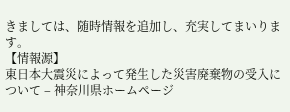きましては、随時情報を追加し、充実してまいります。
【情報源】
東日本大震災によって発生した災害廃棄物の受入について – 神奈川県ホームページ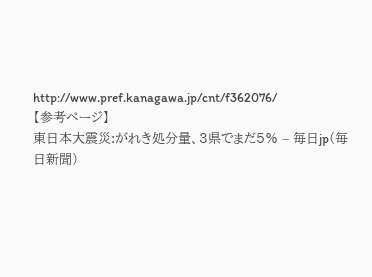http://www.pref.kanagawa.jp/cnt/f362076/
【参考ページ】
東日本大震災:がれき処分量、3県でまだ5% – 毎日jp(毎日新聞)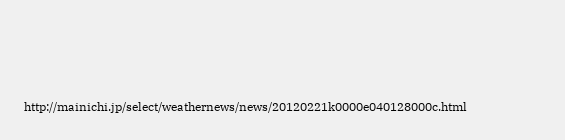http://mainichi.jp/select/weathernews/news/20120221k0000e040128000c.html